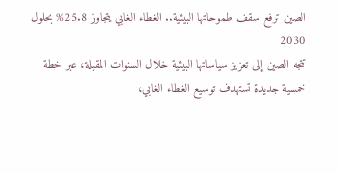الصين ترفع سقف طموحاتها البيئية.. الغطاء الغابي يتجاوز 25.8% بحلول 2030
تتجه الصين إلى تعزيز سياساتها البيئية خلال السنوات المقبلة، عبر خطة خمسية جديدة تستهدف توسيع الغطاء الغابي،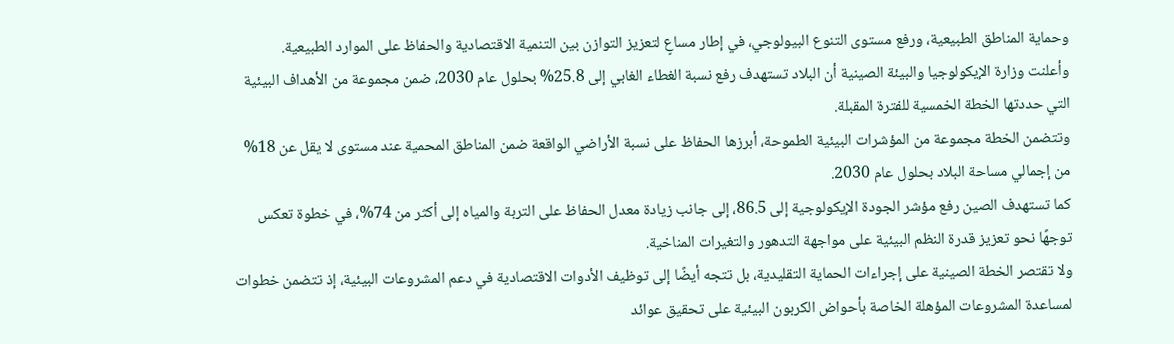وحماية المناطق الطبيعية، ورفع مستوى التنوع البيولوجي، في إطار مساعٍ لتعزيز التوازن بين التنمية الاقتصادية والحفاظ على الموارد الطبيعية.
وأعلنت وزارة الإيكولوجيا والبيئة الصينية أن البلاد تستهدف رفع نسبة الغطاء الغابي إلى 25.8% بحلول عام 2030، ضمن مجموعة من الأهداف البيئية التي حددتها الخطة الخمسية للفترة المقبلة.
وتتضمن الخطة مجموعة من المؤشرات البيئية الطموحة، أبرزها الحفاظ على نسبة الأراضي الواقعة ضمن المناطق المحمية عند مستوى لا يقل عن 18% من إجمالي مساحة البلاد بحلول عام 2030.
كما تستهدف الصين رفع مؤشر الجودة الإيكولوجية إلى 86.5، إلى جانب زيادة معدل الحفاظ على التربة والمياه إلى أكثر من 74%، في خطوة تعكس توجهًا نحو تعزيز قدرة النظم البيئية على مواجهة التدهور والتغيرات المناخية.
ولا تقتصر الخطة الصينية على إجراءات الحماية التقليدية، بل تتجه أيضًا إلى توظيف الأدوات الاقتصادية في دعم المشروعات البيئية، إذ تتضمن خطوات لمساعدة المشروعات المؤهلة الخاصة بأحواض الكربون البيئية على تحقيق عوائد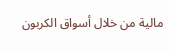مالية من خلال أسواق الكربون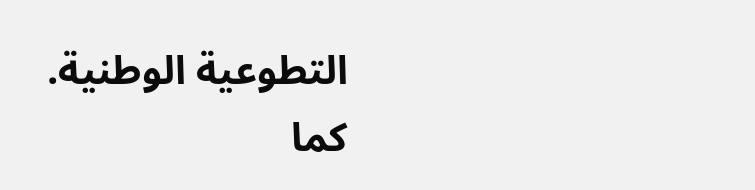التطوعية الوطنية.
كما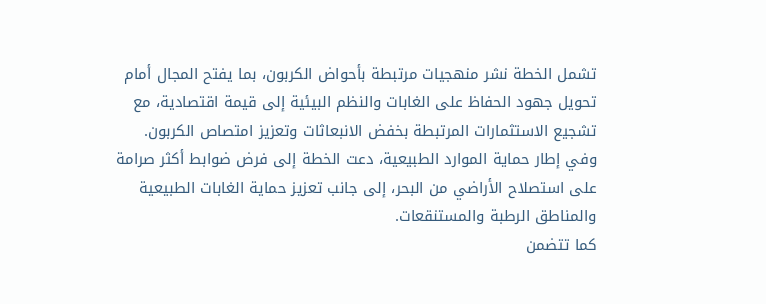تشمل الخطة نشر منهجيات مرتبطة بأحواض الكربون، بما يفتح المجال أمام تحويل جهود الحفاظ على الغابات والنظم البيئية إلى قيمة اقتصادية، مع تشجيع الاستثمارات المرتبطة بخفض الانبعاثات وتعزيز امتصاص الكربون.
وفي إطار حماية الموارد الطبيعية، دعت الخطة إلى فرض ضوابط أكثر صرامة على استصلاح الأراضي من البحر، إلى جانب تعزيز حماية الغابات الطبيعية والمناطق الرطبة والمستنقعات.
كما تتضمن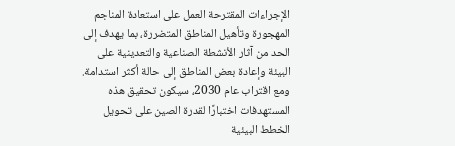الإجراءات المقترحة العمل على استعادة المناجم المهجورة وتأهيل المناطق المتضررة، بما يهدف إلى الحد من آثار الأنشطة الصناعية والتعدينية على البيئة وإعادة بعض المناطق إلى حالة أكثر استدامة.
ومع اقتراب عام 2030، سيكون تحقيق هذه المستهدفات اختبارًا لقدرة الصين على تحويل الخطط البيئية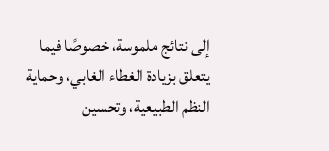إلى نتائج ملموسة، خصوصًا فيما يتعلق بزيادة الغطاء الغابي، وحماية النظم الطبيعية، وتحسين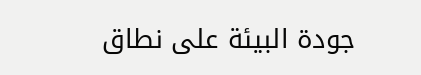جودة البيئة على نطاق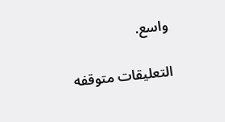واسع.

التعليقات متوقفه